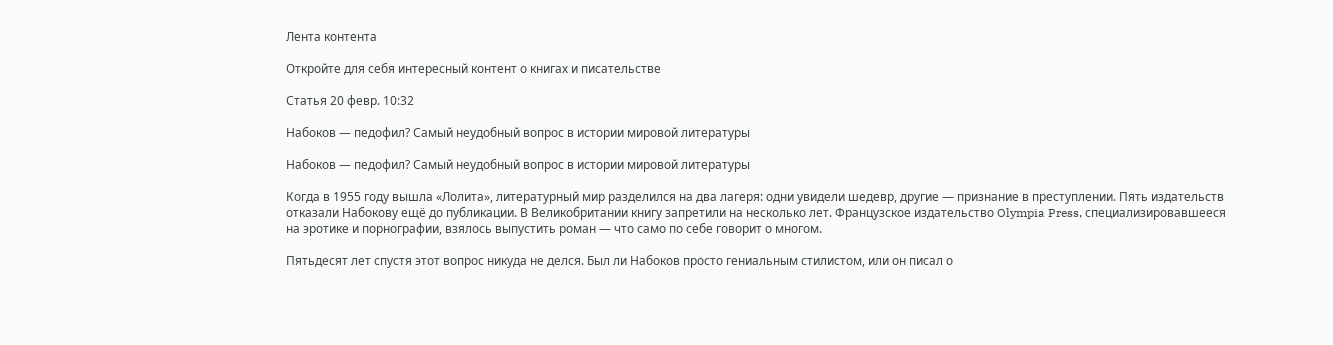Лента контента

Откройте для себя интересный контент о книгах и писательстве

Статья 20 февр. 10:32

Набоков — педофил? Самый неудобный вопрос в истории мировой литературы

Набоков — педофил? Самый неудобный вопрос в истории мировой литературы

Когда в 1955 году вышла «Лолита», литературный мир разделился на два лагеря: одни увидели шедевр, другие — признание в преступлении. Пять издательств отказали Набокову ещё до публикации. В Великобритании книгу запретили на несколько лет. Французское издательство Olympia Press, специализировавшееся на эротике и порнографии, взялось выпустить роман — что само по себе говорит о многом.

Пятьдесят лет спустя этот вопрос никуда не делся. Был ли Набоков просто гениальным стилистом, или он писал о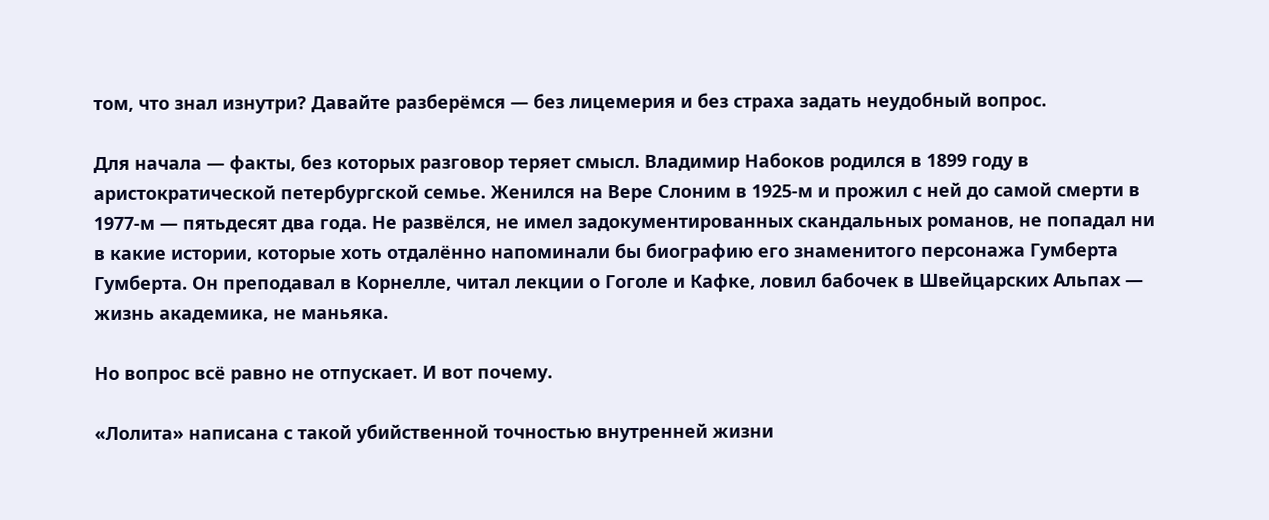том, что знал изнутри? Давайте разберёмся — без лицемерия и без страха задать неудобный вопрос.

Для начала — факты, без которых разговор теряет смысл. Владимир Набоков родился в 1899 году в аристократической петербургской семье. Женился на Вере Слоним в 1925-м и прожил с ней до самой смерти в 1977-м — пятьдесят два года. Не развёлся, не имел задокументированных скандальных романов, не попадал ни в какие истории, которые хоть отдалённо напоминали бы биографию его знаменитого персонажа Гумберта Гумберта. Он преподавал в Корнелле, читал лекции о Гоголе и Кафке, ловил бабочек в Швейцарских Альпах — жизнь академика, не маньяка.

Но вопрос всё равно не отпускает. И вот почему.

«Лолита» написана с такой убийственной точностью внутренней жизни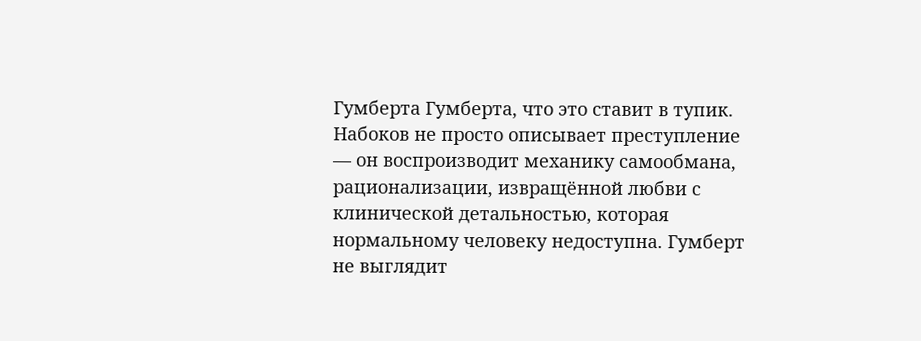Гумберта Гумберта, что это ставит в тупик. Набоков не просто описывает преступление — он воспроизводит механику самообмана, рационализации, извращённой любви с клинической детальностью, которая нормальному человеку недоступна. Гумберт не выглядит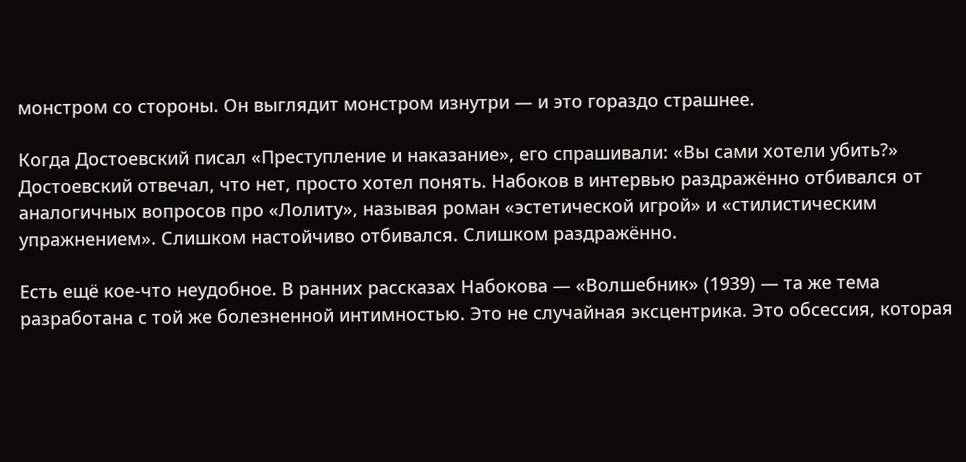монстром со стороны. Он выглядит монстром изнутри — и это гораздо страшнее.

Когда Достоевский писал «Преступление и наказание», его спрашивали: «Вы сами хотели убить?» Достоевский отвечал, что нет, просто хотел понять. Набоков в интервью раздражённо отбивался от аналогичных вопросов про «Лолиту», называя роман «эстетической игрой» и «стилистическим упражнением». Слишком настойчиво отбивался. Слишком раздражённо.

Есть ещё кое-что неудобное. В ранних рассказах Набокова — «Волшебник» (1939) — та же тема разработана с той же болезненной интимностью. Это не случайная эксцентрика. Это обсессия, которая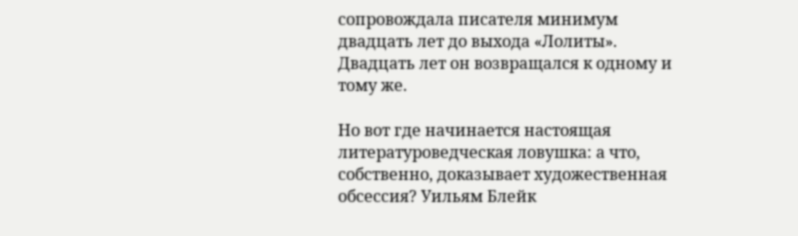сопровождала писателя минимум двадцать лет до выхода «Лолиты». Двадцать лет он возвращался к одному и тому же.

Но вот где начинается настоящая литературоведческая ловушка: а что, собственно, доказывает художественная обсессия? Уильям Блейк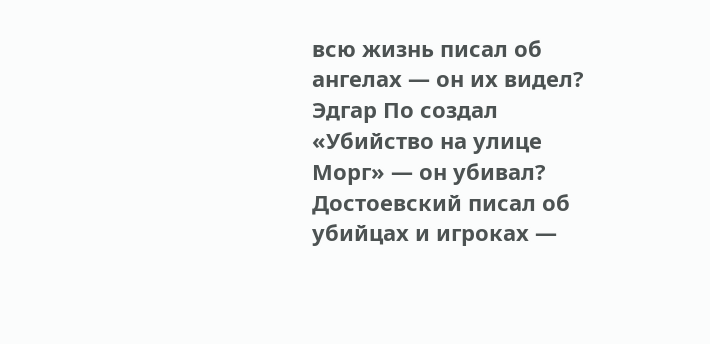всю жизнь писал об ангелах — он их видел? Эдгар По создал «Убийство на улице Морг» — он убивал? Достоевский писал об убийцах и игроках —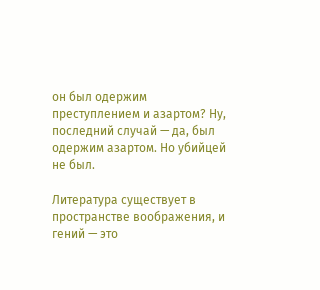он был одержим преступлением и азартом? Ну, последний случай — да, был одержим азартом. Но убийцей не был.

Литература существует в пространстве воображения, и гений — это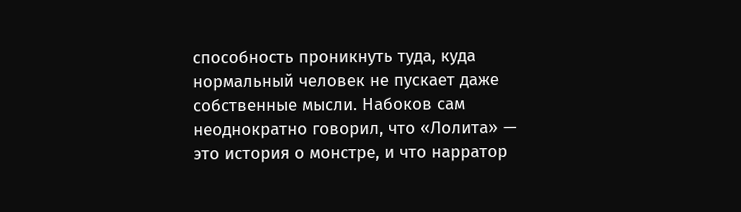способность проникнуть туда, куда нормальный человек не пускает даже собственные мысли. Набоков сам неоднократно говорил, что «Лолита» — это история о монстре, и что нарратор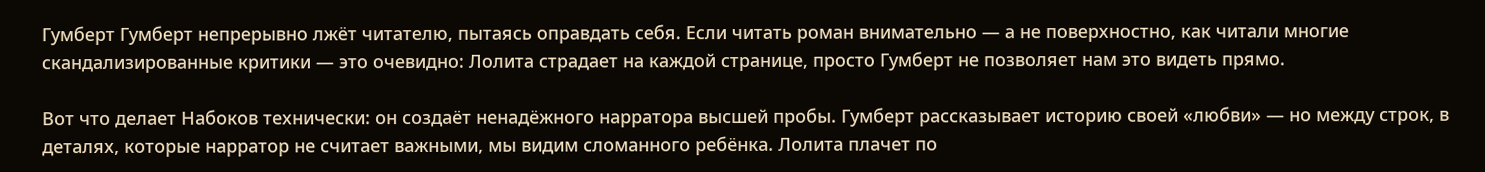Гумберт Гумберт непрерывно лжёт читателю, пытаясь оправдать себя. Если читать роман внимательно — а не поверхностно, как читали многие скандализированные критики — это очевидно: Лолита страдает на каждой странице, просто Гумберт не позволяет нам это видеть прямо.

Вот что делает Набоков технически: он создаёт ненадёжного нарратора высшей пробы. Гумберт рассказывает историю своей «любви» — но между строк, в деталях, которые нарратор не считает важными, мы видим сломанного ребёнка. Лолита плачет по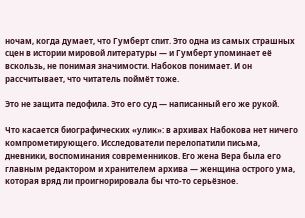ночам, когда думает, что Гумберт спит. Это одна из самых страшных сцен в истории мировой литературы — и Гумберт упоминает её вскользь, не понимая значимости. Набоков понимает. И он рассчитывает, что читатель поймёт тоже.

Это не защита педофила. Это его суд — написанный его же рукой.

Что касается биографических «улик»: в архивах Набокова нет ничего компрометирующего. Исследователи перелопатили письма, дневники, воспоминания современников. Его жена Вера была его главным редактором и хранителем архива — женщина острого ума, которая вряд ли проигнорировала бы что-то серьёзное.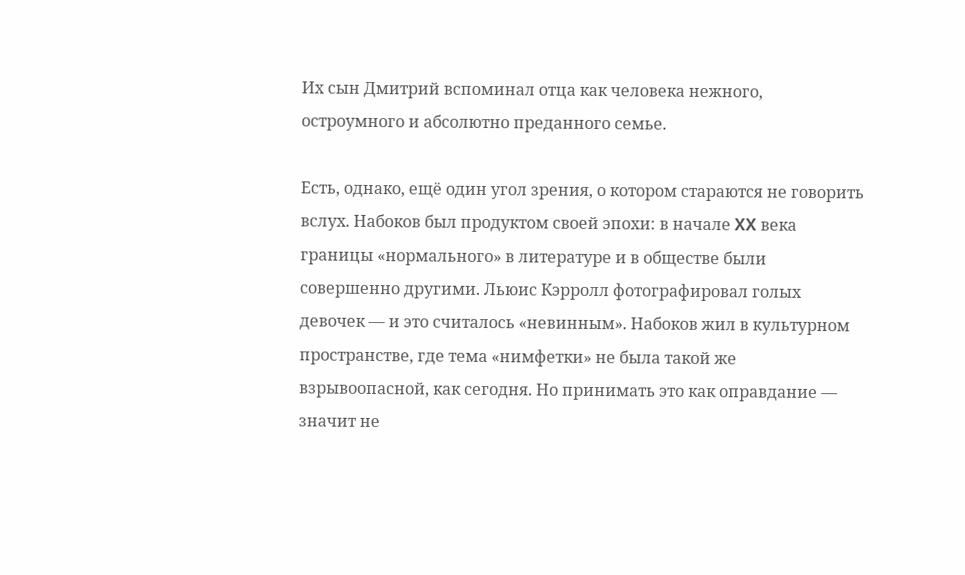Их сын Дмитрий вспоминал отца как человека нежного, остроумного и абсолютно преданного семье.

Есть, однако, ещё один угол зрения, о котором стараются не говорить вслух. Набоков был продуктом своей эпохи: в начале XX века границы «нормального» в литературе и в обществе были совершенно другими. Льюис Кэрролл фотографировал голых девочек — и это считалось «невинным». Набоков жил в культурном пространстве, где тема «нимфетки» не была такой же взрывоопасной, как сегодня. Но принимать это как оправдание — значит не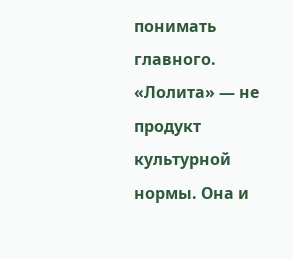понимать главного. «Лолита» — не продукт культурной нормы. Она и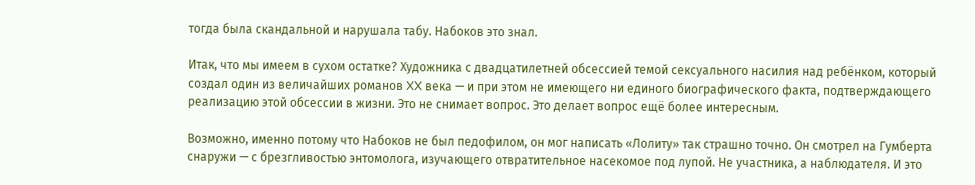тогда была скандальной и нарушала табу. Набоков это знал.

Итак, что мы имеем в сухом остатке? Художника с двадцатилетней обсессией темой сексуального насилия над ребёнком, который создал один из величайших романов XX века — и при этом не имеющего ни единого биографического факта, подтверждающего реализацию этой обсессии в жизни. Это не снимает вопрос. Это делает вопрос ещё более интересным.

Возможно, именно потому что Набоков не был педофилом, он мог написать «Лолиту» так страшно точно. Он смотрел на Гумберта снаружи — с брезгливостью энтомолога, изучающего отвратительное насекомое под лупой. Не участника, а наблюдателя. И это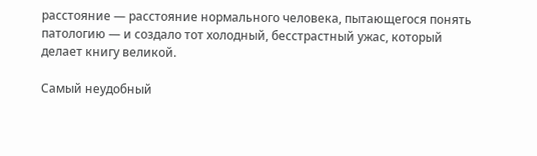расстояние — расстояние нормального человека, пытающегося понять патологию — и создало тот холодный, бесстрастный ужас, который делает книгу великой.

Самый неудобный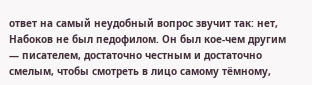ответ на самый неудобный вопрос звучит так: нет, Набоков не был педофилом. Он был кое-чем другим — писателем, достаточно честным и достаточно смелым, чтобы смотреть в лицо самому тёмному,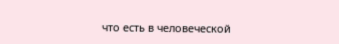что есть в человеческой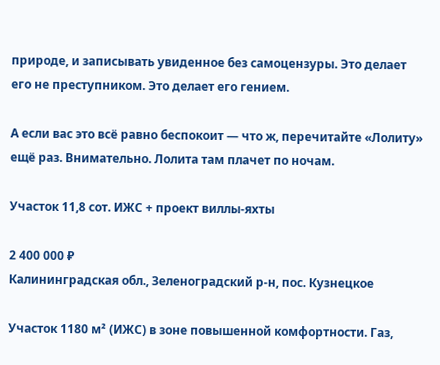природе, и записывать увиденное без самоцензуры. Это делает его не преступником. Это делает его гением.

А если вас это всё равно беспокоит — что ж, перечитайте «Лолиту» ещё раз. Внимательно. Лолита там плачет по ночам.

Участок 11,8 сот. ИЖС + проект виллы-яхты

2 400 000 ₽
Калининградская обл., Зеленоградский р-н, пос. Кузнецкое

Участок 1180 м² (ИЖС) в зоне повышенной комфортности. Газ,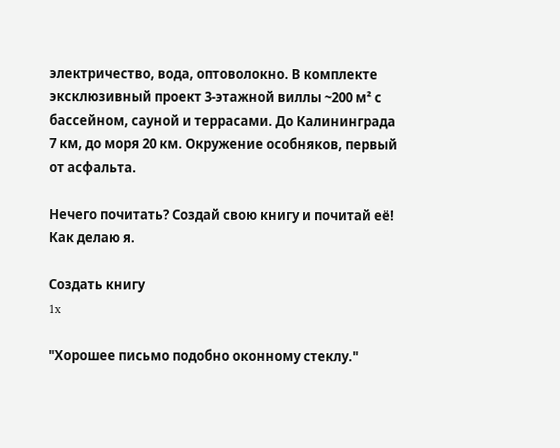электричество, вода, оптоволокно. В комплекте эксклюзивный проект 3-этажной виллы ~200 м² с бассейном, сауной и террасами. До Калининграда 7 км, до моря 20 км. Окружение особняков, первый от асфальта.

Нечего почитать? Создай свою книгу и почитай её! Как делаю я.

Создать книгу
1x

"Хорошее письмо подобно оконному стеклу."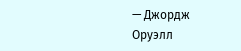— Джордж Оруэлл